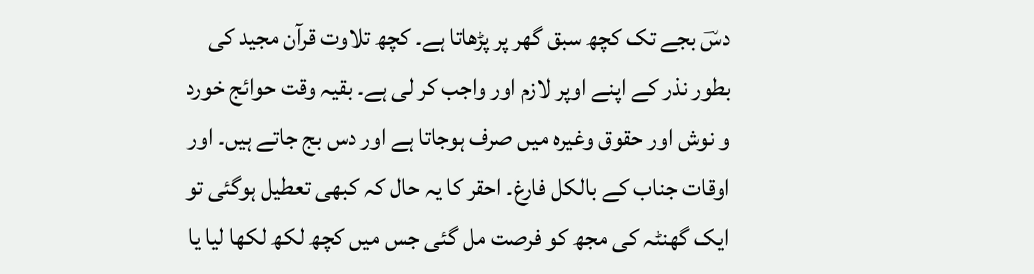دسؔ بجے تک کچھ سبق گھر پر پڑھاتا ہے۔ کچھ تلاوت قرآن مجید کی بطور نذر کے اپنے اوپر لازم اور واجب کر لی ہے۔ بقیہ وقت حوائج خورد و نوش اور حقوق وغیرہ میں صرف ہوجاتا ہے اور دس بج جاتے ہیں۔ اور اوقات جناب کے بالکل فارغ۔ احقر کا یہ حال کہ کبھی تعطیل ہوگئی تو ایک گھنٹہ کی مجھ کو فرصت مل گئی جس میں کچھ لکھ لکھا لیا یا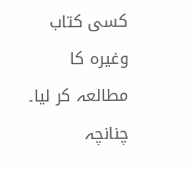کسی کتاب وغیرہ کا مطالعہ کر لیا۔ چنانچہ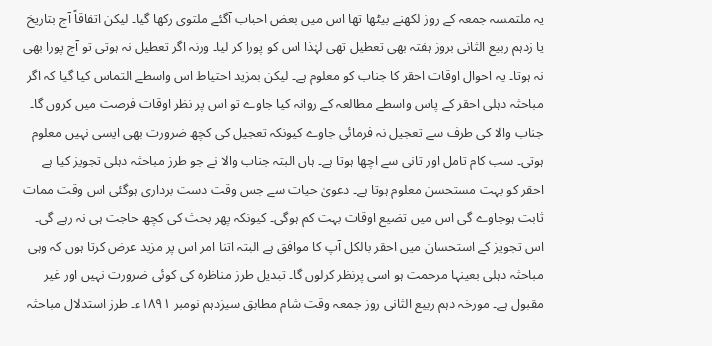یہ ملتمسہ جمعہ کے روز لکھنے بیٹھا تھا اس میں بعض احباب آگئے ملتوی رکھا گیا۔ لیکن اتفاقاً آج بتاریخ یا زدہم ربیع الثانی بروز ہفتہ بھی تعطیل تھی لہٰذا اس کو پورا کر لیا۔ ورنہ اگر تعطیل نہ ہوتی تو آج پورا بھی نہ ہوتا۔ یہ احوال اوقات احقر کا جناب کو معلوم ہے۔ لیکن بمزید احتیاط اس واسطے التماس کیا گیا کہ اگر مباحثہ دہلی احقر کے پاس واسطے مطالعہ کے روانہ کیا جاوے تو اس پر نظر اوقات فرصت میں کروں گا۔ جناب والا کی طرف سے تعجیل نہ فرمائی جاوے کیونکہ تعجیل کی کچھ ضرورت بھی ایسی نہیں معلوم ہوتی۔ سب کام تامل اور تانی سے اچھا ہوتا ہے۔ ہاں البتہ جناب والا نے جو طرز مباحثہ دہلی تجویز کیا ہے احقر کو بہت مستحسن معلوم ہوتا ہے۔ دعویٰ حیات سے جس وقت دست برداری ہوگئی اس وقت ممات ثابت ہوجاوے گی اس میں تضیع اوقات بہت کم ہوگی۔ کیونکہ پھر بحث کی کچھ حاجت ہی نہ رہے گی۔ اس تجویز کے استحسان میں احقر بالکل آپ کا موافق ہے البتہ اتنا امر اس پر مزید عرض کرتا ہوں کہ وہی مباحثہ دہلی بعینہا مرحمت ہو اسی پرنظر کرلوں گا۔ تبدیل طرز مناظرہ کی کوئی ضرورت نہیں اور غیر مقبول ہے۔ مورخہ دہم ربیع الثانی روز جمعہ وقت شام مطابق سیزدہم نومبر ۱۸۹۱ء۔ طرز استدلال مباحثہ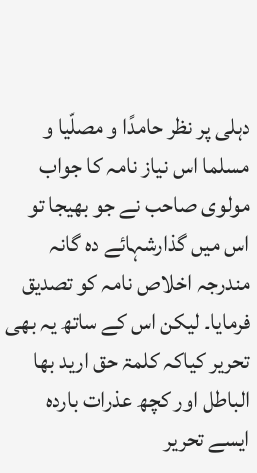دہلی پر نظر حامدًا و مصلّیا و مسلما اس نیاز نامہ کا جواب مولوی صاحب نے جو بھیجا تو اس میں گذارشہائے دہ گانہ مندرجہ اخلاص نامہ کو تصدیق فرمایا۔ لیکن اس کے ساتھ یہ بھی تحریر کیاکہ کلمۃ حق ارید بھا الباطل اور کچھ عذرات باردہ ایسے تحریر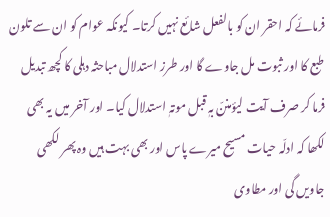فرمائے کہ احقر ان کو بالفعل شائع نہیں کرتا۔ کیونکہ عوام کو ان سے تلون طبع کا اور ثبوت مل جاوے گا اور طرز استدلال مباحثہ دہلی کا کچھ تبدیل فرما کر صرف آیت لیؤمننّ بہٖ قبل موتہٖ استدلال کیا۔ اور آخر میں یہ بھی لکھا کہ ادلّہ حیات مسیح میرے پاس اور بھی بہت ہیں وہ پھر لکھی جاویں گی اور مطاوی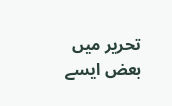تحریر میں بعض ایسے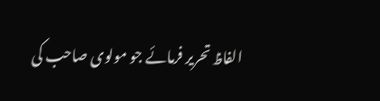الفاظ تحریر فرمائے جو مولوی صاحب کی